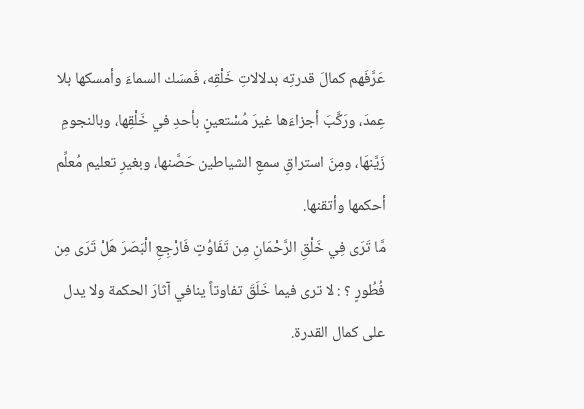عَرَّفَهم كمالَ قدرتِه بدلالاتِ خَلْقِه، فَمسَك السماءَ وأمسكها بلا عِمدَ، ورَكَّبَ أجزاءَها غيرَ مُسْتعينٍ بأحدِ في خَلْقِها، وبالنجومِ زَيَّنهَا، ومِنَ استراقِ سمعِ الشياطين حَصَّنها، وبغيرِ تعليم مُعلِّم أحكمها وأتقنها.
مَّا تَرَى فِي خَلْقِ الرَّحْمَانِ مِن تَفَاوُتٍ فَارْجِعِ الْبَصَرَ هَلْ تَرَى مِن فُطُورٍ ؟ : لا ترى فيما خَلَقَ تفاوتاً ينافي آثارَ الحكمة ولا يدل على كمال القدرة.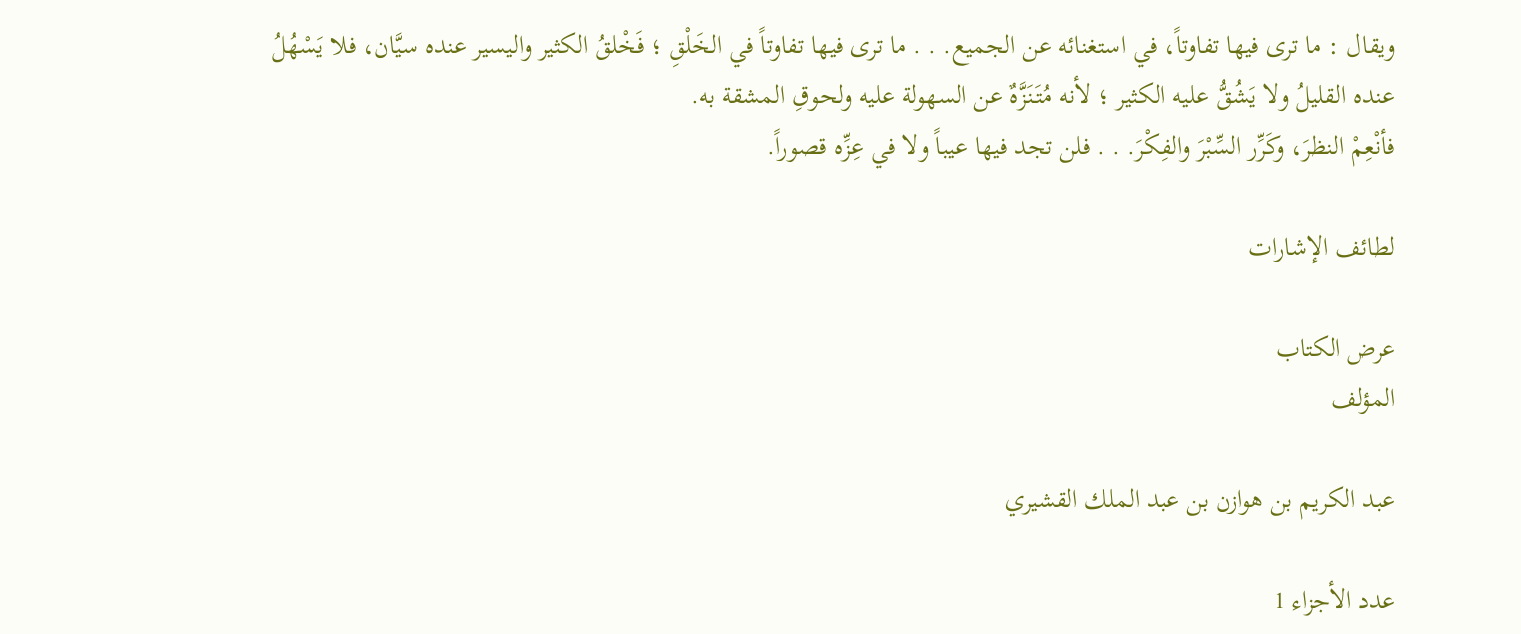ويقال : ما ترى فيها تفاوتاً، في استغنائه عن الجميع. . . ما ترى فيها تفاوتاً في الخَلْقِ ؛ فَخْلقُ الكثير واليسير عنده سيَّان، فلا يَسْهُلُ عنده القليلُ ولا يَشُقُّ عليه الكثير ؛ لأنه مُتَنَزَّهٌ عن السهولة عليه ولحوقِ المشقة به.
فأنْعِمْ النظرَ، وكَرِّر السِّبْرَ والفِكْرَ. . . فلن تجد فيها عيباً ولا في عِزِّه قصوراً.

لطائف الإشارات

عرض الكتاب
المؤلف

عبد الكريم بن هوازن بن عبد الملك القشيري

عدد الأجزاء 1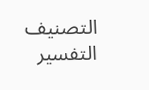التصنيف التفسير